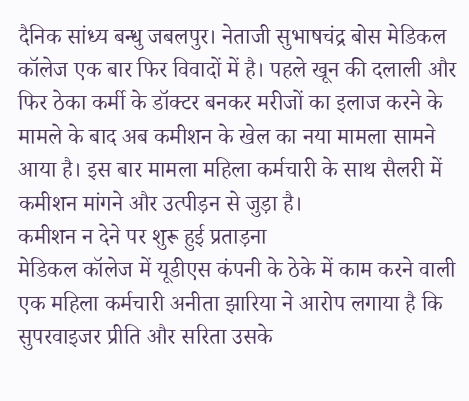दैनिक सांध्य बन्धु जबलपुर। नेताजी सुभाषचंद्र बोस मेडिकल कॉलेज एक बार फिर विवादों में है। पहले खून की दलाली और फिर ठेका कर्मी के डॉक्टर बनकर मरीजों का इलाज करने के मामले के बाद अब कमीशन के खेल का नया मामला सामने आया है। इस बार मामला महिला कर्मचारी के साथ सैलरी में कमीशन मांगने और उत्पीड़न से जुड़ा है।
कमीशन न देने पर शुरू हुई प्रताड़ना
मेडिकल कॉलेज में यूडीएस कंपनी के ठेके में काम करने वाली एक महिला कर्मचारी अनीता झारिया ने आरोप लगाया है कि सुपरवाइजर प्रीति और सरिता उसके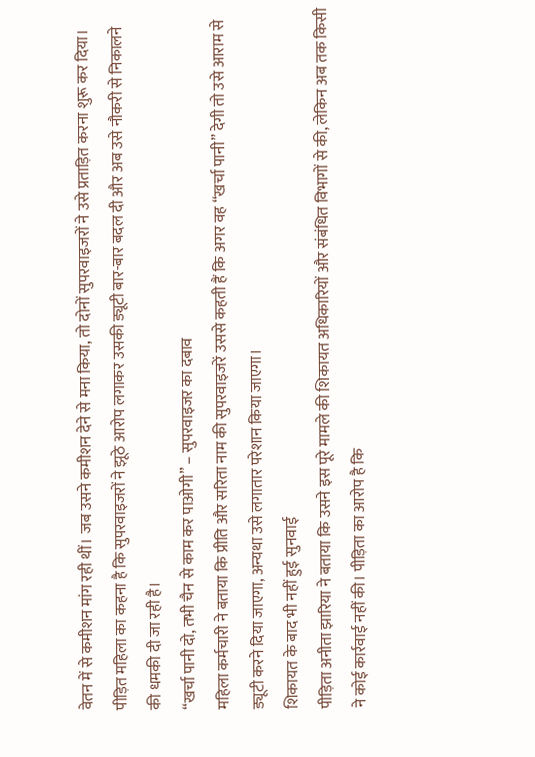वेतन में से कमीशन मांग रही थीं। जब उसने कमीशन देने से मना किया, तो दोनों सुपरवाइजरों ने उसे प्रताड़ित करना शुरू कर दिया।
पीड़ित महिला का कहना है कि सुपरवाइजरों ने झूठे आरोप लगाकर उसकी ड्यूटी बार-बार बदल दी और अब उसे नौकरी से निकालने की धमकी दी जा रही है।
“खर्चा पानी दो, तभी चैन से काम कर पाओगी” – सुपरवाइजर का दबाव
महिला कर्मचारी ने बताया कि प्रीति और सरिता नाम की सुपरवाइजरें उससे कहती हैं कि अगर वह “खर्चा पानी” देगी तो उसे आराम से ड्यूटी करने दिया जाएगा, अन्यथा उसे लगातार परेशान किया जाएगा।
शिकायत के बाद भी नहीं हुई सुनवाई
पीड़िता अनीता झारिया ने बताया कि उसने इस पूरे मामले की शिकायत अधिकारियों और संबंधित विभागों से की, लेकिन अब तक किसी ने कोई कार्रवाई नहीं की। पीड़िता का आरोप है कि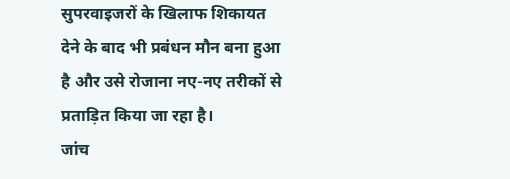सुपरवाइजरों के खिलाफ शिकायत देने के बाद भी प्रबंधन मौन बना हुआ है और उसे रोजाना नए-नए तरीकों से प्रताड़ित किया जा रहा है।
जांच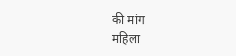की मांग
महिला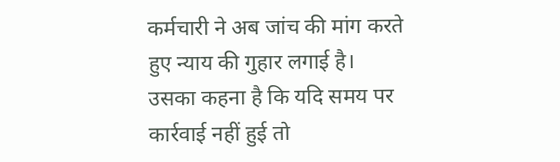कर्मचारी ने अब जांच की मांग करते हुए न्याय की गुहार लगाई है। उसका कहना है कि यदि समय पर कार्रवाई नहीं हुई तो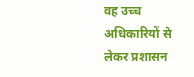वह उच्च अधिकारियों से लेकर प्रशासन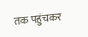तक पहुंचकर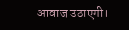आवाज उठाएगी।